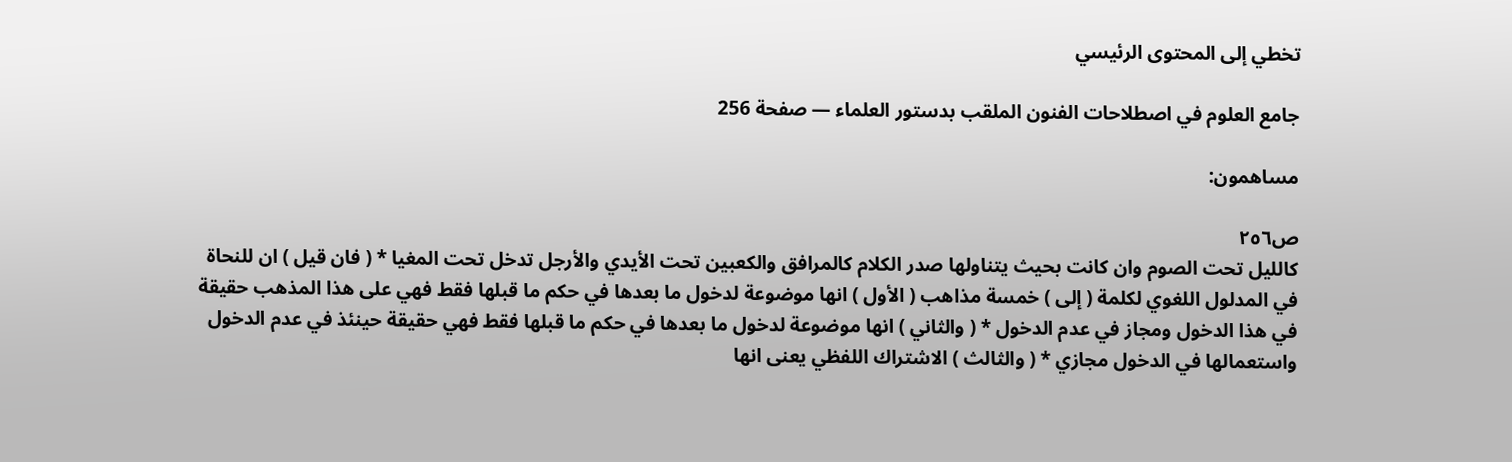تخطي إلى المحتوى الرئيسي

جامع العلوم في اصطلاحات الفنون الملقب بدستور العلماء — صفحة 256

مساهمون:

ص٢٥٦
كالليل تحت الصوم وان كانت بحيث يتناولها صدر الكلام كالمرافق والكعبين تحت الأيدي والأرجل تدخل تحت المغيا * ( فان قيل ) ان للنحاة في المدلول اللغوي لكلمة ( إلى ) خمسة مذاهب ( الأول ) انها موضوعة لدخول ما بعدها في حكم ما قبلها فقط فهي على هذا المذهب حقيقة في هذا الدخول ومجاز في عدم الدخول * ( والثاني ) انها موضوعة لدخول ما بعدها في حكم ما قبلها فقط فهي حقيقة حينئذ في عدم الدخول واستعمالها في الدخول مجازي * ( والثالث ) الاشتراك اللفظي يعنى انها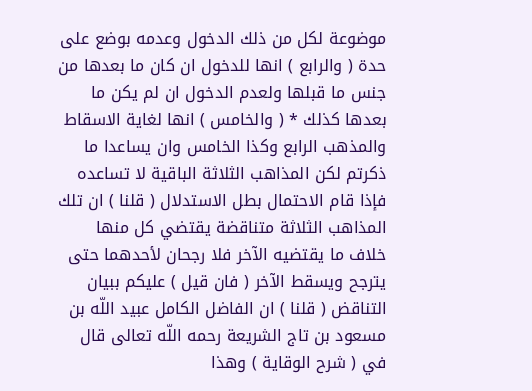موضوعة لكل من ذلك الدخول وعدمه بوضع على حدة ( والرابع ) انها للدخول ان كان ما بعدها من جنس ما قبلها ولعدم الدخول ان لم يكن ما بعدها كذلك * ( والخامس ) انها لغاية الاسقاط والمذهب الرابع وكذا الخامس وان يساعدا ما ذكرتم لكن المذاهب الثلاثة الباقية لا تساعده فإذا قام الاحتمال بطل الاستدلال ( قلنا ) ان تلك المذاهب الثلاثة متناقضة يقتضي كل منها خلاف ما يقتضيه الآخر فلا رجحان لأحدهما حتى يترجح ويسقط الآخر ( فان قيل ) عليكم ببيان التناقض ( قلنا ) ان الفاضل الكامل عبيد اللّه بن مسعود بن تاج الشريعة رحمه اللّه تعالى قال في ( شرح الوقاية ) وهذا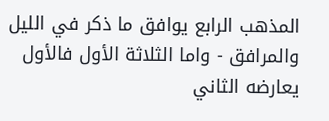المذهب الرابع يوافق ما ذكر في الليل والمرافق - واما الثلاثة الأول فالأول يعارضه الثاني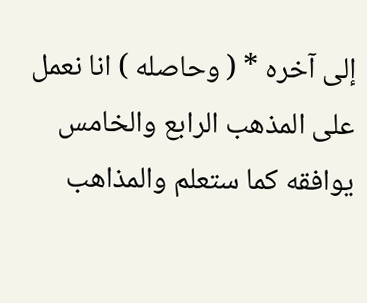إلى آخره * ( وحاصله ) انا نعمل على المذهب الرابع والخامس يوافقه كما ستعلم والمذاهب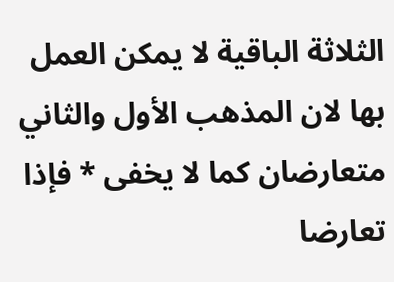الثلاثة الباقية لا يمكن العمل بها لان المذهب الأول والثاني متعارضان كما لا يخفى * فإذا تعارضا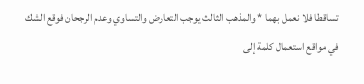تساقطا فلا نعمل بهما * والمذهب الثالث يوجب التعارض والتساوي وعدم الرجحان فوقع الشك في مواقع استعمال كلمة إلى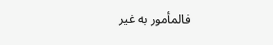فالمأمور به غير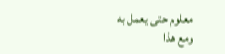معلوم حتى يعمل به ومع هذا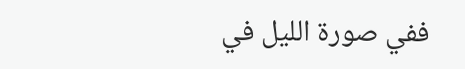ففي صورة الليل في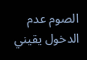الصوم عدم الدخول يقيني